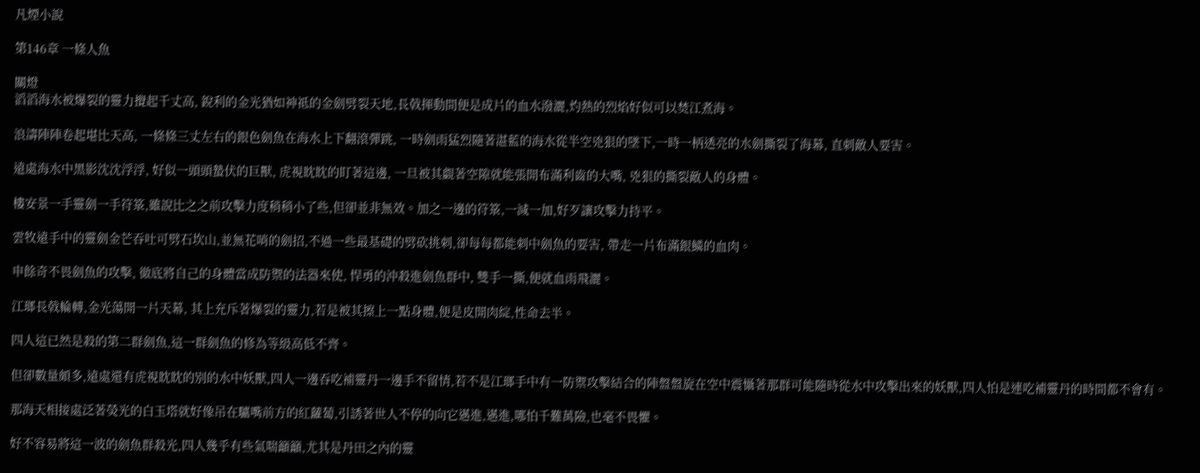凡煙小說

第146章 一條人魚

關燈
滔滔海水被爆裂的靈力攪起千丈高, 銳利的金光猶如神祗的金劍劈裂天地,長戟揮動間便是成片的血水潑灑,灼熱的烈焰好似可以焚江煮海。

浪濤陣陣卷起堪比天高, 一條條三丈左右的銀色劍魚在海水上下翻滾彈跳, 一時劍雨猛烈隨著湛藍的海水從半空兇狠的墜下,一時一柄透亮的水劍撕裂了海幕, 直刺敵人要害。

遠處海水中黑影沈沈浮浮, 好似一頭頭蟄伏的巨獸, 虎視眈眈的盯著這邊, 一旦被其覷著空隙就能張開布滿利齒的大嘴, 兇狠的撕裂敵人的身體。

樓安景一手靈劍一手符箓,雖說比之之前攻擊力度稍稍小了些,但卻並非無效。加之一邊的符箓,一減一加,好歹讓攻擊力持平。

雲牧遠手中的靈劍金芒吞吐可劈石坎山,並無花哨的劍招,不過一些最基礎的劈砍挑刺,卻每每都能刺中劍魚的要害, 帶走一片布滿銀鱗的血肉。

申餘奇不畏劍魚的攻擊, 徹底將自己的身體當成防禦的法器來使, 悍勇的沖殺進劍魚群中, 雙手一撕,便就血雨飛灑。

江瑯長戟輪轉,金光蕩開一片天幕, 其上充斥著爆裂的靈力,若是被其擦上一點身體,便是皮開肉綻,性命去半。

四人這已然是殺的第二群劍魚,這一群劍魚的修為等級高低不齊。

但卻數量頗多,遠處還有虎視眈眈的別的水中妖獸,四人一邊吞吃補靈丹一邊手不留情,若不是江瑯手中有一防禦攻擊結合的陣盤盤旋在空中震懾著那群可能隨時從水中攻擊出來的妖獸,四人怕是連吃補靈丹的時間都不會有。

那海天相接處泛著熒光的白玉塔就好像吊在驢嘴前方的紅蘿蔔,引誘著世人不停的向它邁進,邁進,哪怕千難萬險,也毫不畏懼。

好不容易將這一波的劍魚群殺光,四人幾乎有些氣喘籲籲,尤其是丹田之內的靈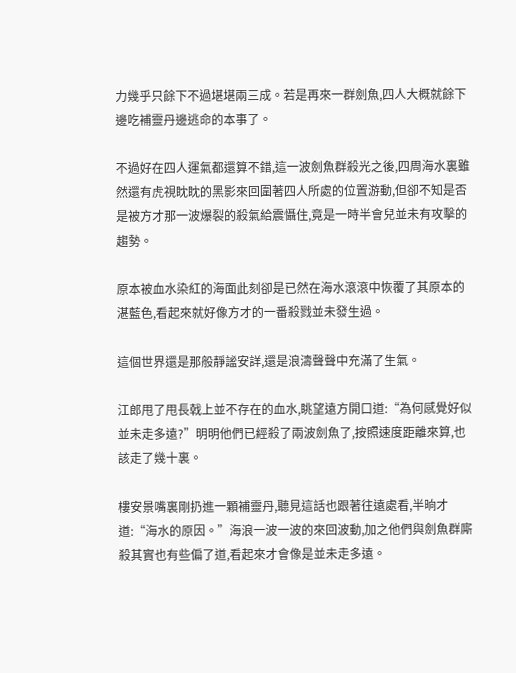力幾乎只餘下不過堪堪兩三成。若是再來一群劍魚,四人大概就餘下邊吃補靈丹邊逃命的本事了。

不過好在四人運氣都還算不錯,這一波劍魚群殺光之後,四周海水裏雖然還有虎視眈眈的黑影來回圍著四人所處的位置游動,但卻不知是否是被方才那一波爆裂的殺氣給震懾住,竟是一時半會兒並未有攻擊的趨勢。

原本被血水染紅的海面此刻卻是已然在海水滾滾中恢覆了其原本的湛藍色,看起來就好像方才的一番殺戮並未發生過。

這個世界還是那般靜謐安詳,還是浪濤聲聲中充滿了生氣。

江郎甩了甩長戟上並不存在的血水,眺望遠方開口道:“為何感覺好似並未走多遠?”明明他們已經殺了兩波劍魚了,按照速度距離來算,也該走了幾十裏。

樓安景嘴裏剛扔進一顆補靈丹,聽見這話也跟著往遠處看,半晌才道:“海水的原因。”海浪一波一波的來回波動,加之他們與劍魚群廝殺其實也有些偏了道,看起來才會像是並未走多遠。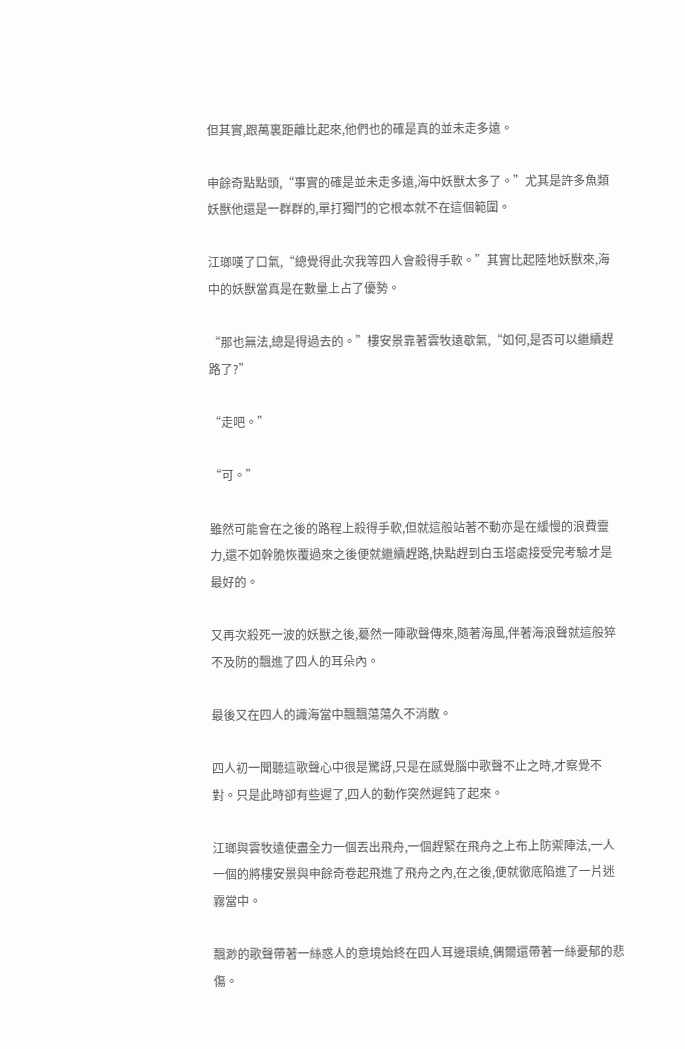但其實,跟萬裏距離比起來,他們也的確是真的並未走多遠。

申餘奇點點頭,“事實的確是並未走多遠,海中妖獸太多了。”尤其是許多魚類妖獸他還是一群群的,單打獨鬥的它根本就不在這個範圍。

江瑯嘆了口氣,“總覺得此次我等四人會殺得手軟。”其實比起陸地妖獸來,海中的妖獸當真是在數量上占了優勢。

“那也無法,總是得過去的。”樓安景靠著雲牧遠歇氣,“如何,是否可以繼續趕路了?”

“走吧。”

“可。”

雖然可能會在之後的路程上殺得手軟,但就這般站著不動亦是在緩慢的浪費靈力,還不如幹脆恢覆過來之後便就繼續趕路,快點趕到白玉塔處接受完考驗才是最好的。

又再次殺死一波的妖獸之後,驀然一陣歌聲傳來,隨著海風,伴著海浪聲就這般猝不及防的飄進了四人的耳朵內。

最後又在四人的識海當中飄飄蕩蕩久不消散。

四人初一聞聽這歌聲心中很是驚訝,只是在感覺腦中歌聲不止之時,才察覺不對。只是此時卻有些遲了,四人的動作突然遲鈍了起來。

江瑯與雲牧遠使盡全力一個丟出飛舟,一個趕緊在飛舟之上布上防禦陣法,一人一個的將樓安景與申餘奇卷起飛進了飛舟之內,在之後,便就徹底陷進了一片迷霧當中。

飄渺的歌聲帶著一絲惑人的意境始終在四人耳邊環繞,偶爾還帶著一絲憂郁的悲傷。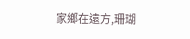家鄉在遠方,珊瑚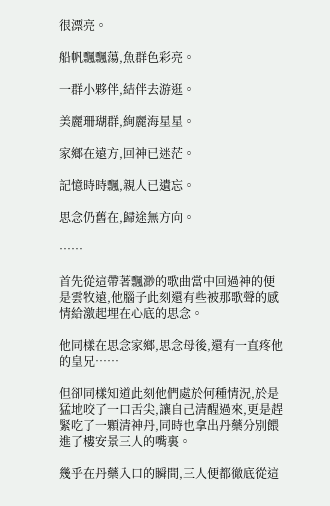很漂亮。

船帆飄飄蕩,魚群色彩亮。

一群小夥伴,結伴去游逛。

美麗珊瑚群,絢麗海星星。

家鄉在遠方,回神已迷茫。

記憶時時飄,親人已遺忘。

思念仍舊在,歸途無方向。

……

首先從這帶著飄渺的歌曲當中回過神的便是雲牧遠,他腦子此刻還有些被那歌聲的感情給激起埋在心底的思念。

他同樣在思念家鄉,思念母後,還有一直疼他的皇兄……

但卻同樣知道此刻他們處於何種情況,於是猛地咬了一口舌尖,讓自己清醒過來,更是趕緊吃了一顆清神丹,同時也拿出丹藥分別餵進了樓安景三人的嘴裏。

幾乎在丹藥入口的瞬間,三人便都徹底從這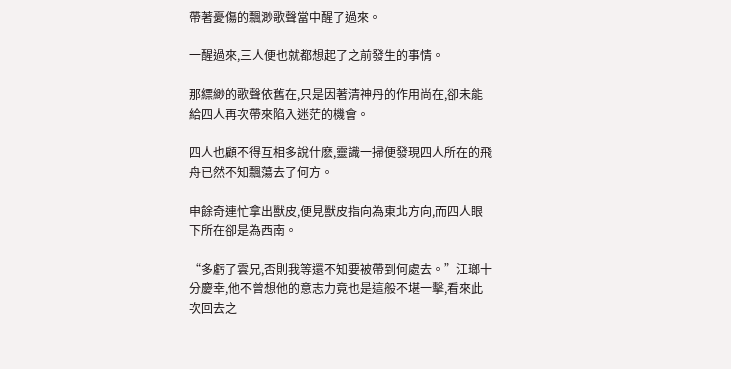帶著憂傷的飄渺歌聲當中醒了過來。

一醒過來,三人便也就都想起了之前發生的事情。

那縹緲的歌聲依舊在,只是因著清神丹的作用尚在,卻未能給四人再次帶來陷入迷茫的機會。

四人也顧不得互相多說什麽,靈識一掃便發現四人所在的飛舟已然不知飄蕩去了何方。

申餘奇連忙拿出獸皮,便見獸皮指向為東北方向,而四人眼下所在卻是為西南。

“多虧了雲兄,否則我等還不知要被帶到何處去。”江瑯十分慶幸,他不曾想他的意志力竟也是這般不堪一擊,看來此次回去之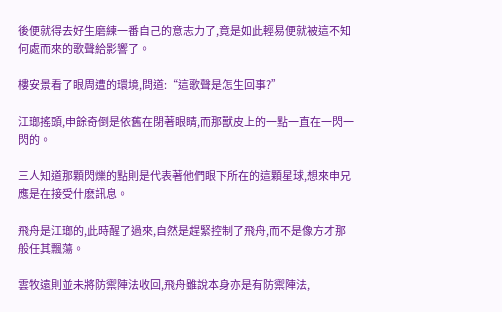後便就得去好生磨練一番自己的意志力了,竟是如此輕易便就被這不知何處而來的歌聲給影響了。

樓安景看了眼周遭的環境,問道:“這歌聲是怎生回事?”

江瑯搖頭,申餘奇倒是依舊在閉著眼睛,而那獸皮上的一點一直在一閃一閃的。

三人知道那顆閃爍的點則是代表著他們眼下所在的這顆星球,想來申兄應是在接受什麽訊息。

飛舟是江瑯的,此時醒了過來,自然是趕緊控制了飛舟,而不是像方才那般任其飄蕩。

雲牧遠則並未將防禦陣法收回,飛舟雖說本身亦是有防禦陣法,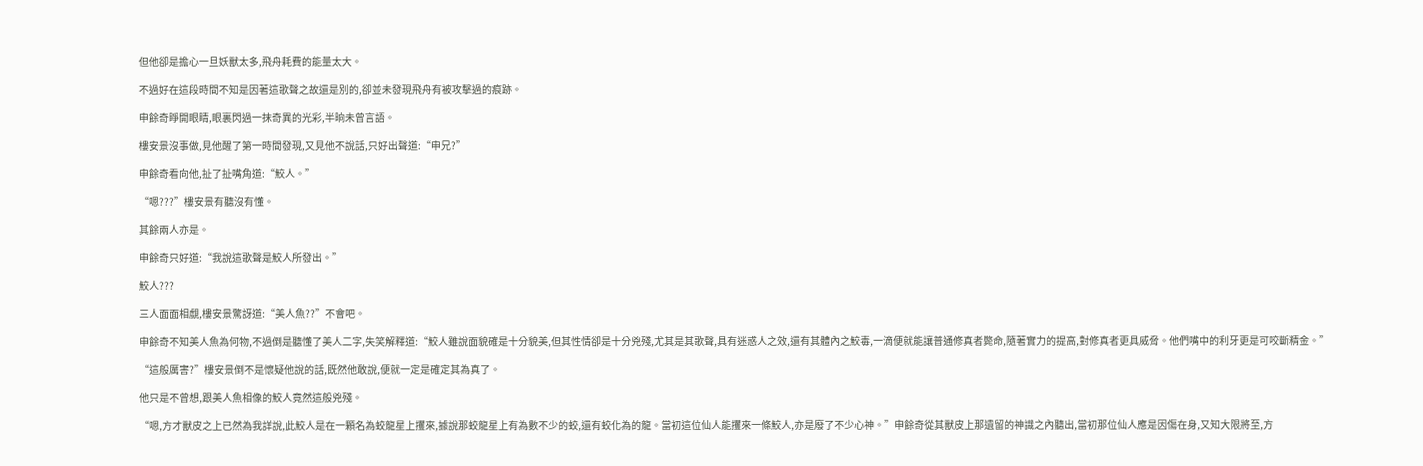但他卻是擔心一旦妖獸太多,飛舟耗費的能量太大。

不過好在這段時間不知是因著這歌聲之故還是別的,卻並未發現飛舟有被攻擊過的痕跡。

申餘奇睜開眼睛,眼裏閃過一抹奇異的光彩,半晌未曾言語。

樓安景沒事做,見他醒了第一時間發現,又見他不說話,只好出聲道:“申兄?”

申餘奇看向他,扯了扯嘴角道:“鮫人。”

“嗯???”樓安景有聽沒有懂。

其餘兩人亦是。

申餘奇只好道:“我說這歌聲是鮫人所發出。”

鮫人???

三人面面相覷,樓安景驚訝道:“美人魚??”不會吧。

申餘奇不知美人魚為何物,不過倒是聽懂了美人二字,失笑解釋道:“鮫人雖說面貌確是十分貌美,但其性情卻是十分兇殘,尤其是其歌聲,具有迷惑人之效,還有其體內之鮫毒,一滴便就能讓普通修真者斃命,隨著實力的提高,對修真者更具威脅。他們嘴中的利牙更是可咬斷精金。”

“這般厲害?”樓安景倒不是懷疑他說的話,既然他敢說,便就一定是確定其為真了。

他只是不曾想,跟美人魚相像的鮫人竟然這般兇殘。

“嗯,方才獸皮之上已然為我詳說,此鮫人是在一顆名為蛟龍星上攫來,據說那蛟龍星上有為數不少的蛟,還有蛟化為的龍。當初這位仙人能攫來一條鮫人,亦是廢了不少心神。”申餘奇從其獸皮上那遺留的神識之內聽出,當初那位仙人應是因傷在身,又知大限將至,方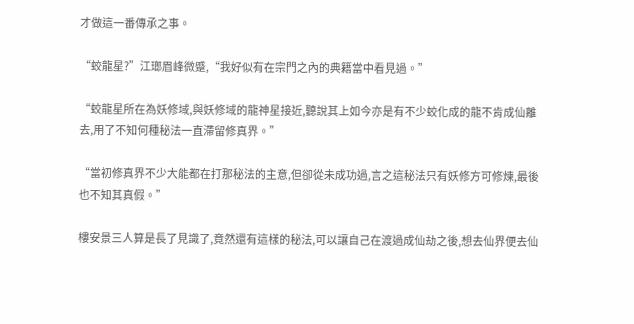才做這一番傳承之事。

“蛟龍星?”江瑯眉峰微蹙,“我好似有在宗門之內的典籍當中看見過。”

“蛟龍星所在為妖修域,與妖修域的龍神星接近,聽說其上如今亦是有不少蛟化成的龍不肯成仙離去,用了不知何種秘法一直滯留修真界。”

“當初修真界不少大能都在打那秘法的主意,但卻從未成功過,言之這秘法只有妖修方可修煉,最後也不知其真假。”

樓安景三人算是長了見識了,竟然還有這樣的秘法,可以讓自己在渡過成仙劫之後,想去仙界便去仙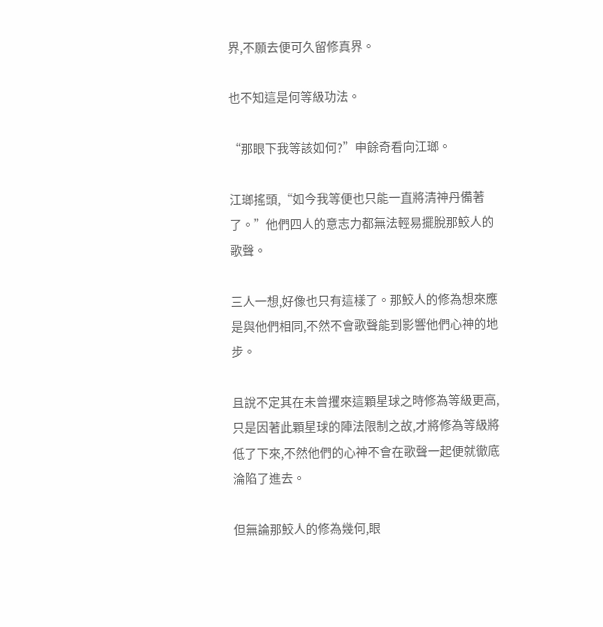界,不願去便可久留修真界。

也不知這是何等級功法。

“那眼下我等該如何?”申餘奇看向江瑯。

江瑯搖頭,“如今我等便也只能一直將清神丹備著了。”他們四人的意志力都無法輕易擺脫那鮫人的歌聲。

三人一想,好像也只有這樣了。那鮫人的修為想來應是與他們相同,不然不會歌聲能到影響他們心神的地步。

且說不定其在未曾攫來這顆星球之時修為等級更高,只是因著此顆星球的陣法限制之故,才將修為等級將低了下來,不然他們的心神不會在歌聲一起便就徹底淪陷了進去。

但無論那鮫人的修為幾何,眼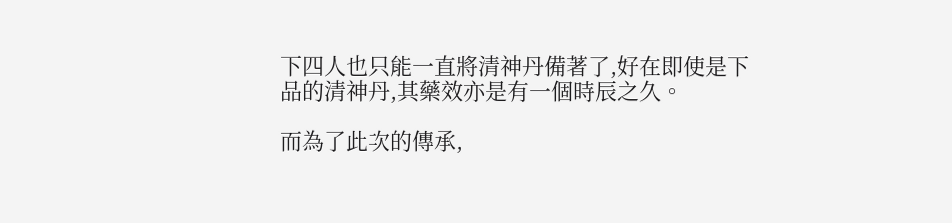下四人也只能一直將清神丹備著了,好在即使是下品的清神丹,其藥效亦是有一個時辰之久。

而為了此次的傳承,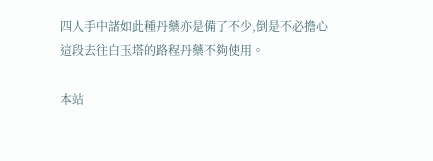四人手中諸如此種丹藥亦是備了不少,倒是不必擔心這段去往白玉塔的路程丹藥不夠使用。

本站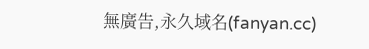無廣告,永久域名(fanyan.cc)